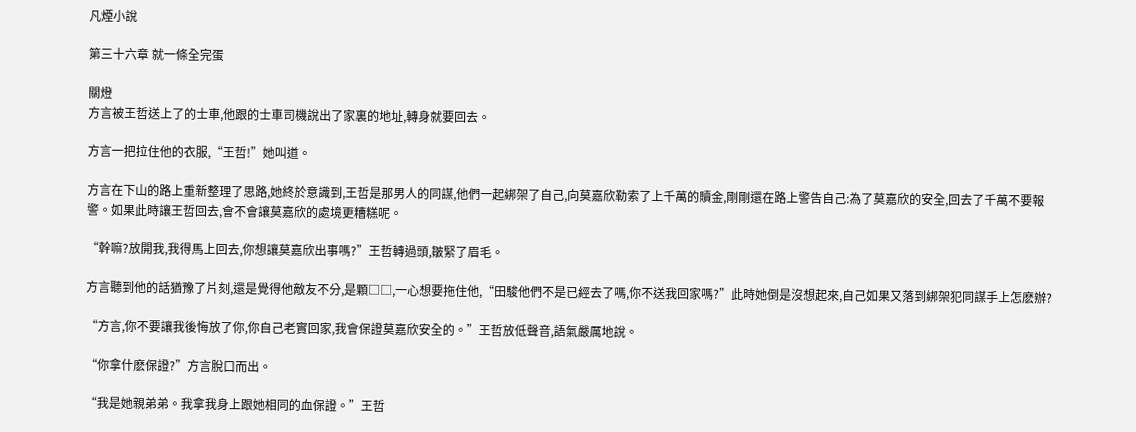凡煙小說

第三十六章 就一條全完蛋

關燈
方言被王哲送上了的士車,他跟的士車司機說出了家裏的地址,轉身就要回去。

方言一把拉住他的衣服,“王哲!”她叫道。

方言在下山的路上重新整理了思路,她終於意識到,王哲是那男人的同謀,他們一起綁架了自己,向莫嘉欣勒索了上千萬的贖金,剛剛還在路上警告自己:為了莫嘉欣的安全,回去了千萬不要報警。如果此時讓王哲回去,會不會讓莫嘉欣的處境更糟糕呢。

“幹嘛?放開我,我得馬上回去,你想讓莫嘉欣出事嗎?”王哲轉過頭,皺緊了眉毛。

方言聽到他的話猶豫了片刻,還是覺得他敵友不分,是顆□□,一心想要拖住他,“田駿他們不是已經去了嗎,你不送我回家嗎?”此時她倒是沒想起來,自己如果又落到綁架犯同謀手上怎麽辦?

“方言,你不要讓我後悔放了你,你自己老實回家,我會保證莫嘉欣安全的。”王哲放低聲音,語氣嚴厲地說。

“你拿什麽保證?”方言脫口而出。

“我是她親弟弟。我拿我身上跟她相同的血保證。”王哲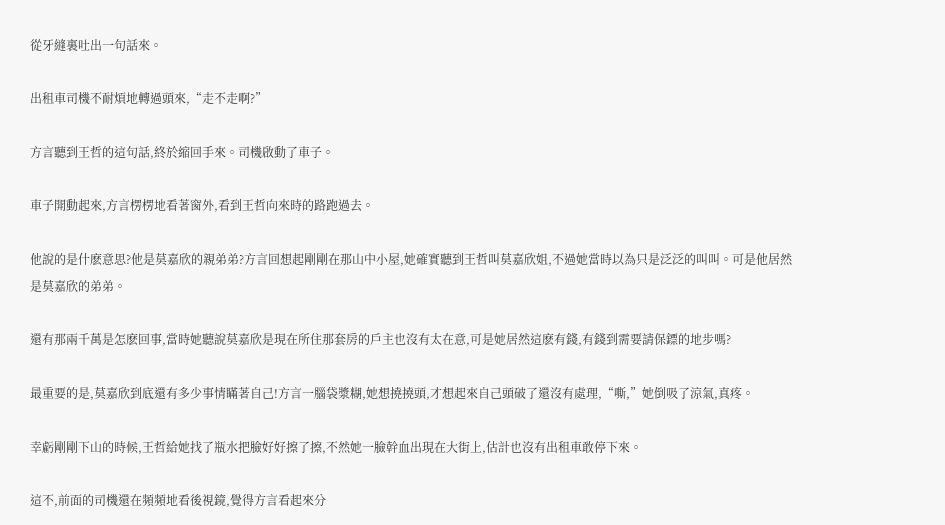從牙縫裏吐出一句話來。

出租車司機不耐煩地轉過頭來,“走不走啊?”

方言聽到王哲的這句話,終於縮回手來。司機啟動了車子。

車子開動起來,方言楞楞地看著窗外,看到王哲向來時的路跑過去。

他說的是什麽意思?他是莫嘉欣的親弟弟?方言回想起剛剛在那山中小屋,她確實聽到王哲叫莫嘉欣姐,不過她當時以為只是泛泛的叫叫。可是他居然是莫嘉欣的弟弟。

還有那兩千萬是怎麽回事,當時她聽說莫嘉欣是現在所住那套房的戶主也沒有太在意,可是她居然這麽有錢,有錢到需要請保鏢的地步嗎?

最重要的是,莫嘉欣到底還有多少事情瞞著自己!方言一腦袋漿糊,她想撓撓頭,才想起來自己頭破了還沒有處理,“嘶,”她倒吸了涼氣,真疼。

幸虧剛剛下山的時候,王哲給她找了瓶水把臉好好擦了擦,不然她一臉幹血出現在大街上,估計也沒有出租車敢停下來。

這不,前面的司機還在頻頻地看後視鏡,覺得方言看起來分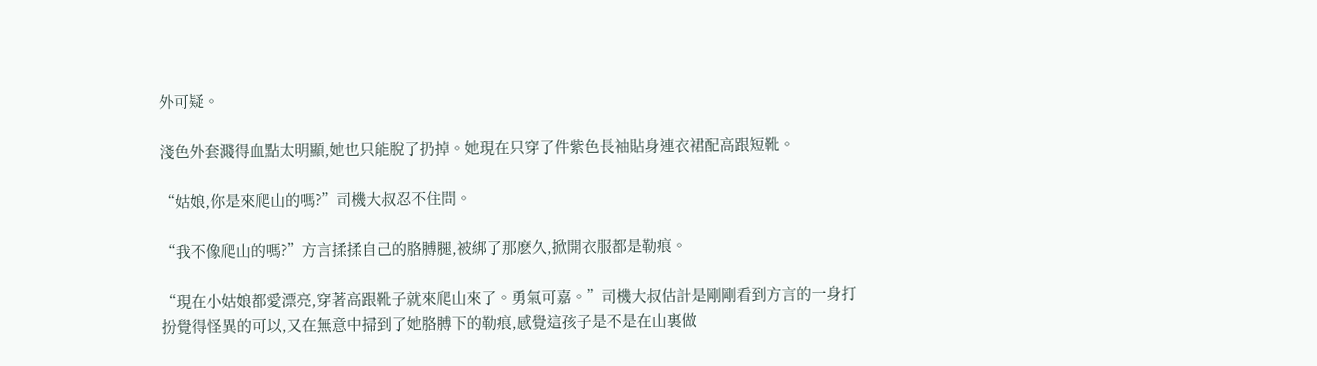外可疑。

淺色外套濺得血點太明顯,她也只能脫了扔掉。她現在只穿了件紫色長袖貼身連衣裙配高跟短靴。

“姑娘,你是來爬山的嗎?”司機大叔忍不住問。

“我不像爬山的嗎?”方言揉揉自己的胳膊腿,被綁了那麽久,掀開衣服都是勒痕。

“現在小姑娘都愛漂亮,穿著高跟靴子就來爬山來了。勇氣可嘉。”司機大叔估計是剛剛看到方言的一身打扮覺得怪異的可以,又在無意中掃到了她胳膊下的勒痕,感覺這孩子是不是在山裏做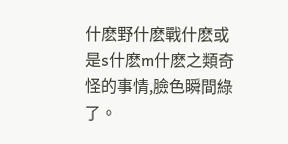什麽野什麽戰什麽或是s什麽m什麽之類奇怪的事情,臉色瞬間綠了。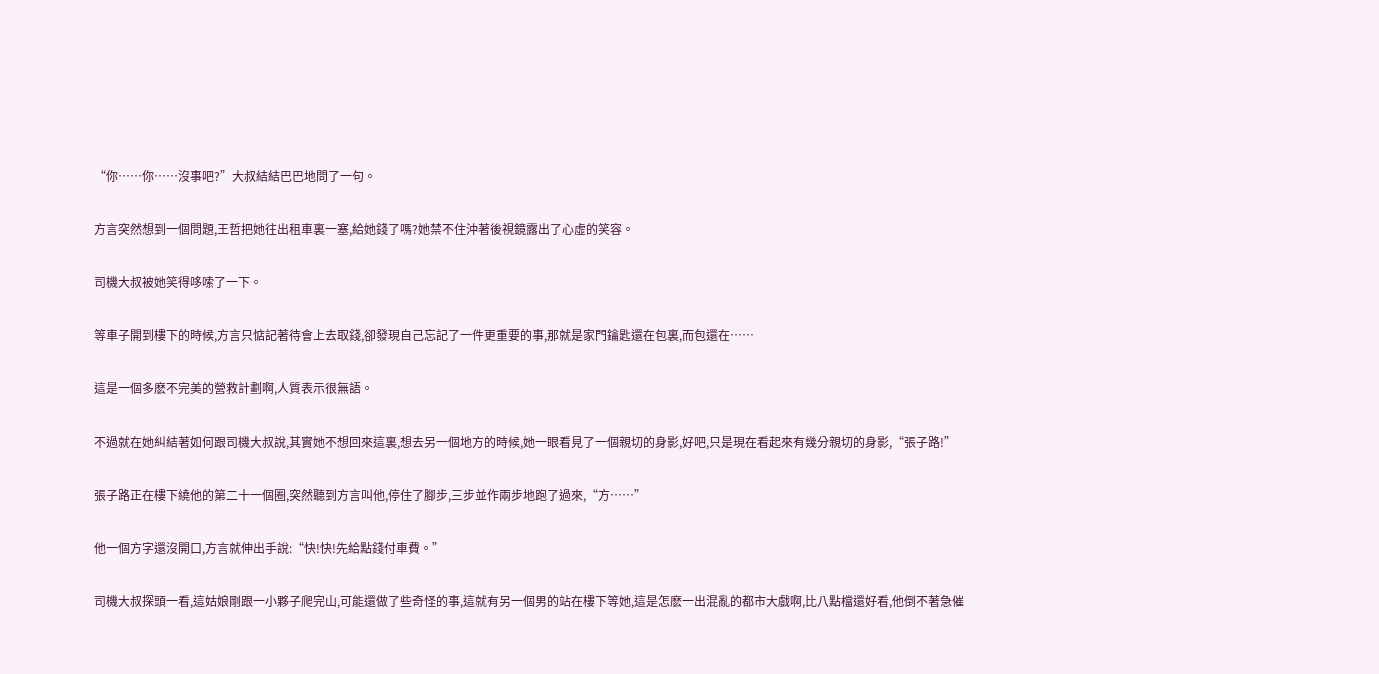“你……你……沒事吧?”大叔結結巴巴地問了一句。

方言突然想到一個問題,王哲把她往出租車裏一塞,給她錢了嗎?她禁不住沖著後視鏡露出了心虛的笑容。

司機大叔被她笑得哆嗦了一下。

等車子開到樓下的時候,方言只惦記著待會上去取錢,卻發現自己忘記了一件更重要的事,那就是家門鑰匙還在包裏,而包還在……

這是一個多麽不完美的營救計劃啊,人質表示很無語。

不過就在她糾結著如何跟司機大叔說,其實她不想回來這裏,想去另一個地方的時候,她一眼看見了一個親切的身影,好吧,只是現在看起來有幾分親切的身影,“張子路!”

張子路正在樓下繞他的第二十一個圈,突然聽到方言叫他,停住了腳步,三步並作兩步地跑了過來,“方……”

他一個方字還沒開口,方言就伸出手說:“快!快!先給點錢付車費。”

司機大叔探頭一看,這姑娘剛跟一小夥子爬完山,可能還做了些奇怪的事,這就有另一個男的站在樓下等她,這是怎麽一出混亂的都市大戲啊,比八點檔還好看,他倒不著急催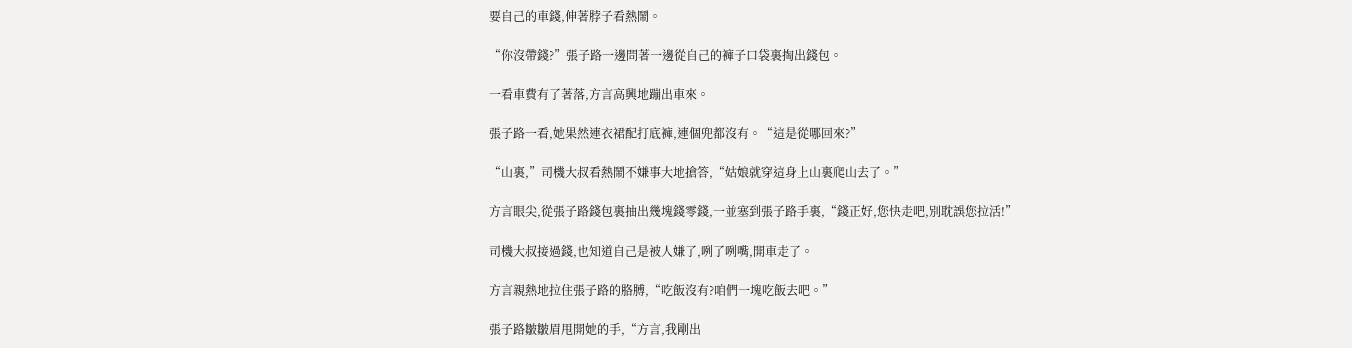要自己的車錢,伸著脖子看熱鬧。

“你沒帶錢?”張子路一邊問著一邊從自己的褲子口袋裏掏出錢包。

一看車費有了著落,方言高興地蹦出車來。

張子路一看,她果然連衣裙配打底褲,連個兜都沒有。“這是從哪回來?”

“山裏,”司機大叔看熱鬧不嫌事大地搶答,“姑娘就穿這身上山裏爬山去了。”

方言眼尖,從張子路錢包裏抽出幾塊錢零錢,一並塞到張子路手裏,“錢正好,您快走吧,別耽誤您拉活!”

司機大叔接過錢,也知道自己是被人嫌了,咧了咧嘴,開車走了。

方言親熱地拉住張子路的胳膊,“吃飯沒有?咱們一塊吃飯去吧。”

張子路皺皺眉甩開她的手,“方言,我剛出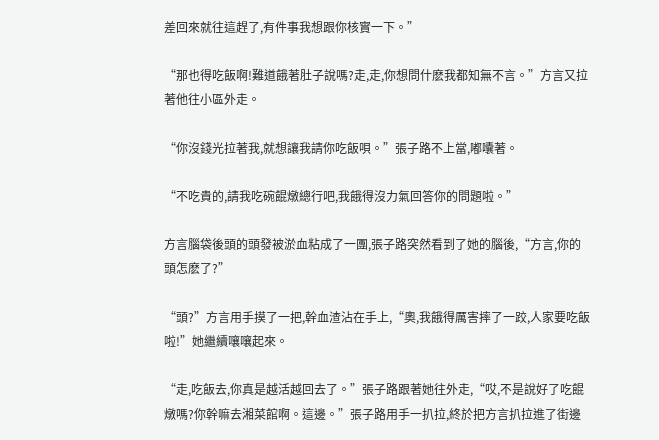差回來就往這趕了,有件事我想跟你核實一下。”

“那也得吃飯啊!難道餓著肚子說嗎?走,走,你想問什麽我都知無不言。”方言又拉著他往小區外走。

“你沒錢光拉著我,就想讓我請你吃飯唄。”張子路不上當,嘟囔著。

“不吃貴的,請我吃碗餛燉總行吧,我餓得沒力氣回答你的問題啦。”

方言腦袋後頭的頭發被淤血粘成了一團,張子路突然看到了她的腦後,“方言,你的頭怎麽了?”

“頭?”方言用手摸了一把,幹血渣沾在手上,“奧,我餓得厲害摔了一跤,人家要吃飯啦!”她繼續嚷嚷起來。

“走,吃飯去,你真是越活越回去了。”張子路跟著她往外走,“哎,不是說好了吃餛燉嗎?你幹嘛去湘菜館啊。這邊。”張子路用手一扒拉,終於把方言扒拉進了街邊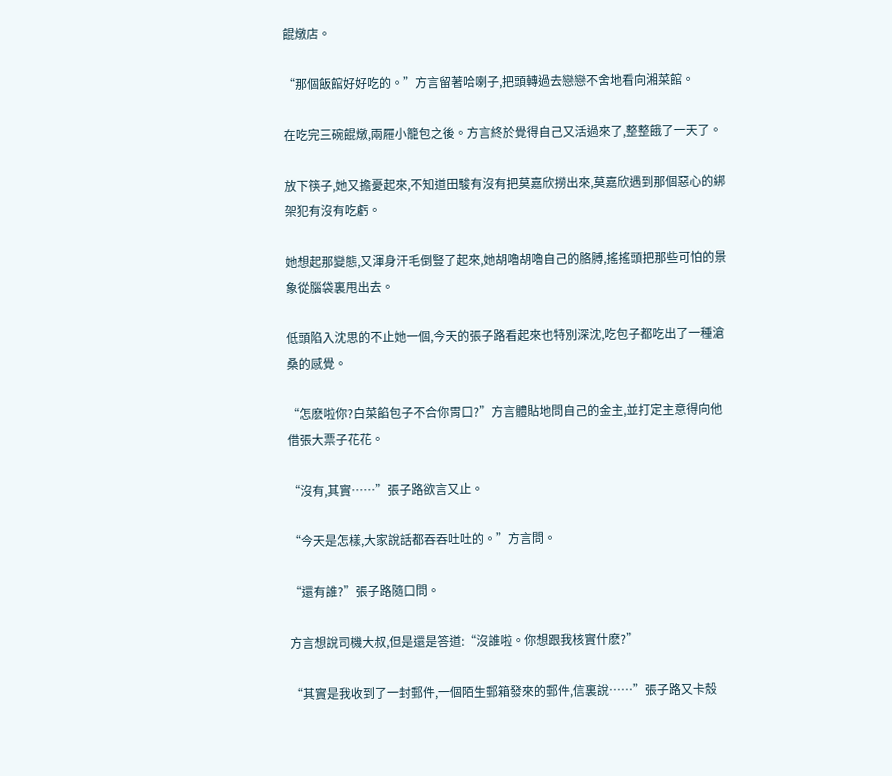餛燉店。

“那個飯館好好吃的。”方言留著哈喇子,把頭轉過去戀戀不舍地看向湘菜館。

在吃完三碗餛燉,兩屜小籠包之後。方言終於覺得自己又活過來了,整整餓了一天了。

放下筷子,她又擔憂起來,不知道田駿有沒有把莫嘉欣撈出來,莫嘉欣遇到那個惡心的綁架犯有沒有吃虧。

她想起那變態,又渾身汗毛倒豎了起來,她胡嚕胡嚕自己的胳膊,搖搖頭把那些可怕的景象從腦袋裏甩出去。

低頭陷入沈思的不止她一個,今天的張子路看起來也特別深沈,吃包子都吃出了一種滄桑的感覺。

“怎麽啦你?白菜餡包子不合你胃口?”方言體貼地問自己的金主,並打定主意得向他借張大票子花花。

“沒有,其實……”張子路欲言又止。

“今天是怎樣,大家說話都吞吞吐吐的。”方言問。

“還有誰?”張子路隨口問。

方言想說司機大叔,但是還是答道:“沒誰啦。你想跟我核實什麽?”

“其實是我收到了一封郵件,一個陌生郵箱發來的郵件,信裏說……”張子路又卡殼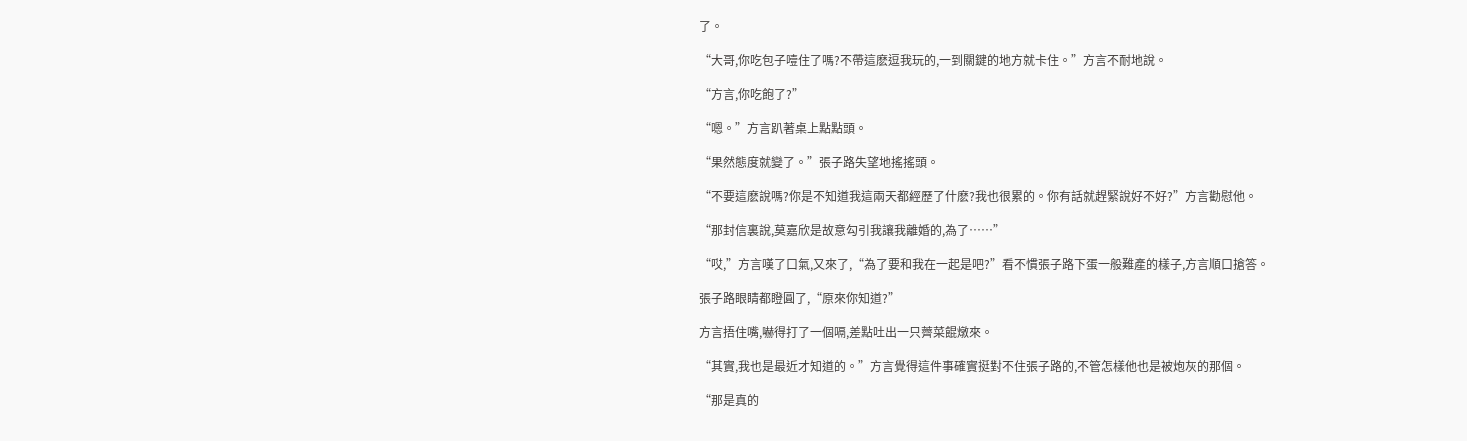了。

“大哥,你吃包子噎住了嗎?不帶這麽逗我玩的,一到關鍵的地方就卡住。”方言不耐地說。

“方言,你吃飽了?”

“嗯。”方言趴著桌上點點頭。

“果然態度就變了。”張子路失望地搖搖頭。

“不要這麽說嗎?你是不知道我這兩天都經歷了什麽?我也很累的。你有話就趕緊說好不好?”方言勸慰他。

“那封信裏說,莫嘉欣是故意勾引我讓我離婚的,為了……”

“哎,”方言嘆了口氣,又來了,“為了要和我在一起是吧?”看不慣張子路下蛋一般難產的樣子,方言順口搶答。

張子路眼睛都瞪圓了,“原來你知道?”

方言捂住嘴,嚇得打了一個嗝,差點吐出一只薺菜餛燉來。

“其實,我也是最近才知道的。”方言覺得這件事確實挺對不住張子路的,不管怎樣他也是被炮灰的那個。

“那是真的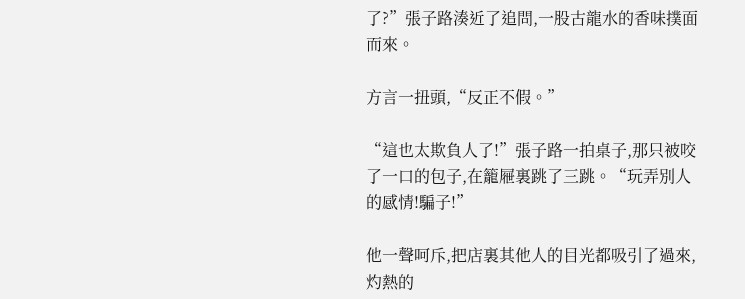了?”張子路湊近了追問,一股古龍水的香味撲面而來。

方言一扭頭,“反正不假。”

“這也太欺負人了!”張子路一拍桌子,那只被咬了一口的包子,在籠屜裏跳了三跳。“玩弄別人的感情!騙子!”

他一聲呵斥,把店裏其他人的目光都吸引了過來,灼熱的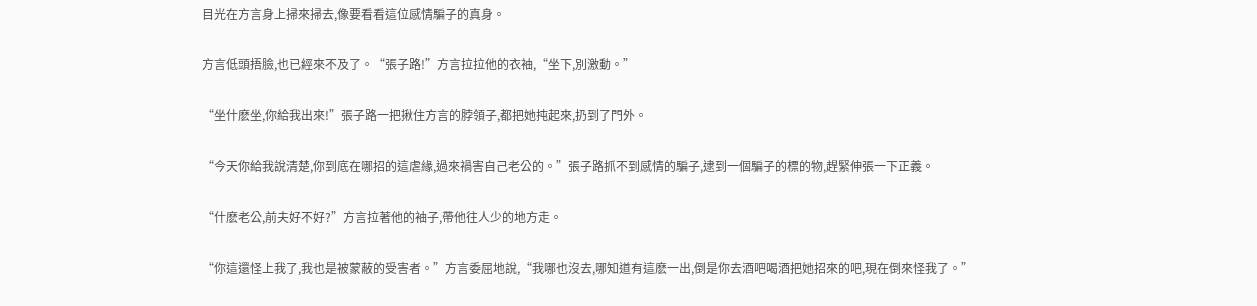目光在方言身上掃來掃去,像要看看這位感情騙子的真身。

方言低頭捂臉,也已經來不及了。“張子路!”方言拉拉他的衣袖,“坐下,別激動。”

“坐什麽坐,你給我出來!”張子路一把揪住方言的脖領子,都把她扽起來,扔到了門外。

“今天你給我說清楚,你到底在哪招的這虐緣,過來禍害自己老公的。”張子路抓不到感情的騙子,逮到一個騙子的標的物,趕緊伸張一下正義。

“什麽老公,前夫好不好?”方言拉著他的袖子,帶他往人少的地方走。

“你這還怪上我了,我也是被蒙蔽的受害者。”方言委屈地說,“我哪也沒去,哪知道有這麽一出,倒是你去酒吧喝酒把她招來的吧,現在倒來怪我了。”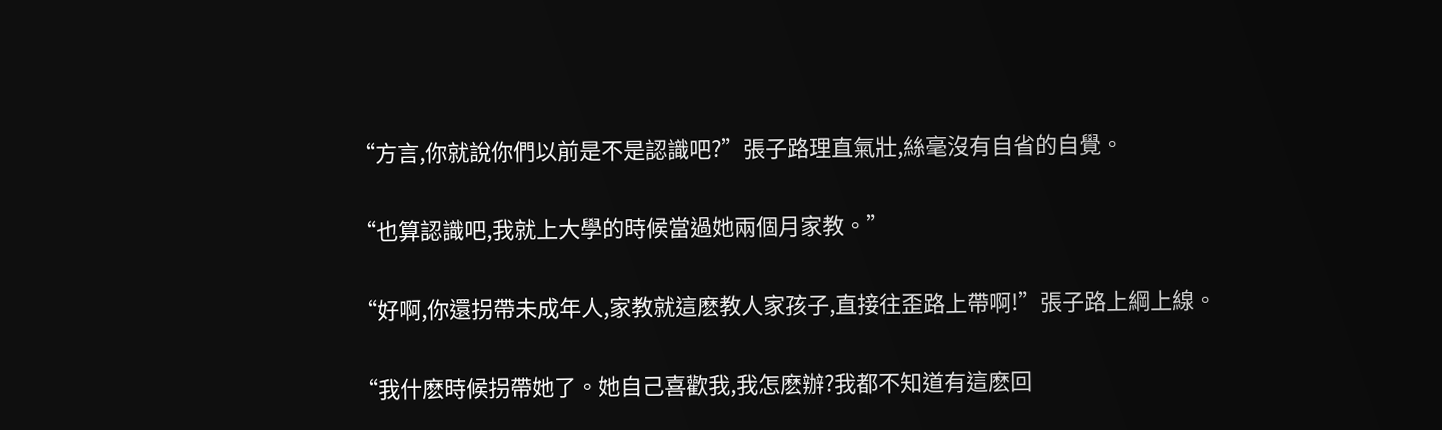“方言,你就說你們以前是不是認識吧?”張子路理直氣壯,絲毫沒有自省的自覺。

“也算認識吧,我就上大學的時候當過她兩個月家教。”

“好啊,你還拐帶未成年人,家教就這麽教人家孩子,直接往歪路上帶啊!”張子路上綱上線。

“我什麽時候拐帶她了。她自己喜歡我,我怎麽辦?我都不知道有這麽回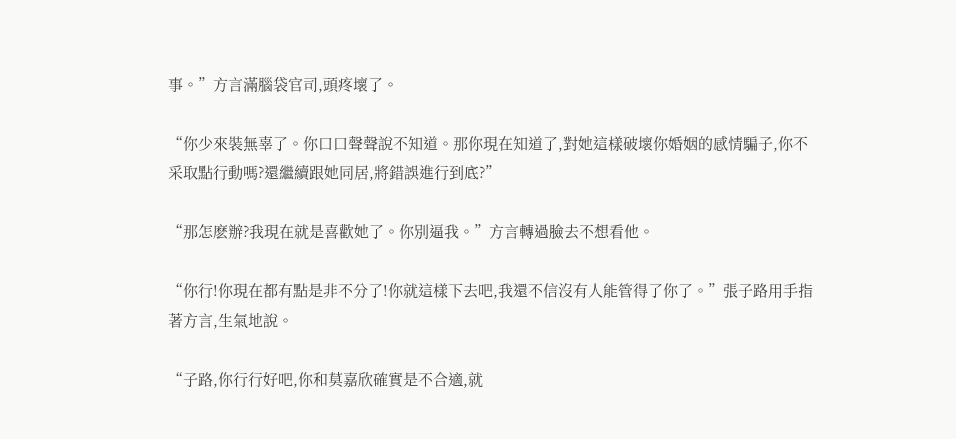事。”方言滿腦袋官司,頭疼壞了。

“你少來裝無辜了。你口口聲聲說不知道。那你現在知道了,對她這樣破壞你婚姻的感情騙子,你不采取點行動嗎?還繼續跟她同居,將錯誤進行到底?”

“那怎麽辦?我現在就是喜歡她了。你別逼我。”方言轉過臉去不想看他。

“你行!你現在都有點是非不分了!你就這樣下去吧,我還不信沒有人能管得了你了。”張子路用手指著方言,生氣地說。

“子路,你行行好吧,你和莫嘉欣確實是不合適,就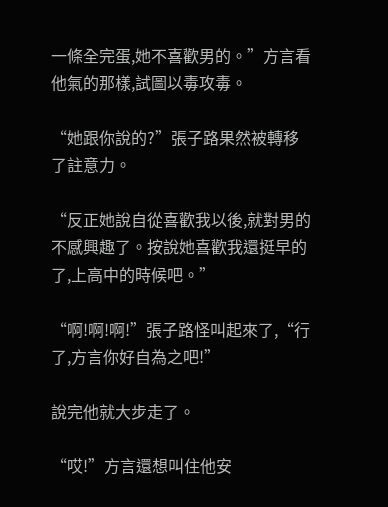一條全完蛋,她不喜歡男的。”方言看他氣的那樣,試圖以毒攻毒。

“她跟你說的?”張子路果然被轉移了註意力。

“反正她說自從喜歡我以後,就對男的不感興趣了。按說她喜歡我還挺早的了,上高中的時候吧。”

“啊!啊!啊!”張子路怪叫起來了,“行了,方言你好自為之吧!”

說完他就大步走了。

“哎!”方言還想叫住他安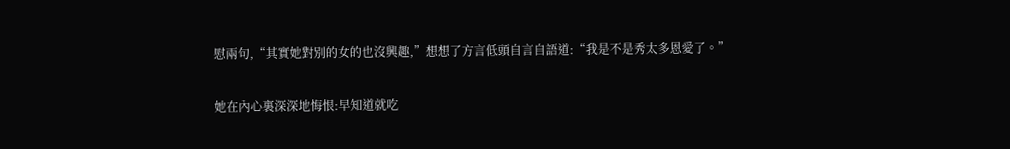慰兩句,“其實她對別的女的也沒興趣,”想想了方言低頭自言自語道:“我是不是秀太多恩愛了。”

她在內心裏深深地悔恨:早知道就吃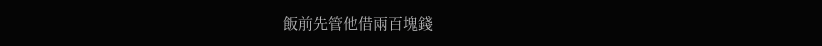飯前先管他借兩百塊錢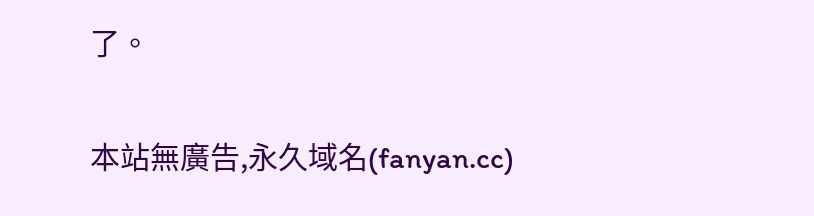了。

本站無廣告,永久域名(fanyan.cc)